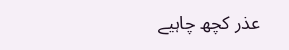عذر کچھ چاہیے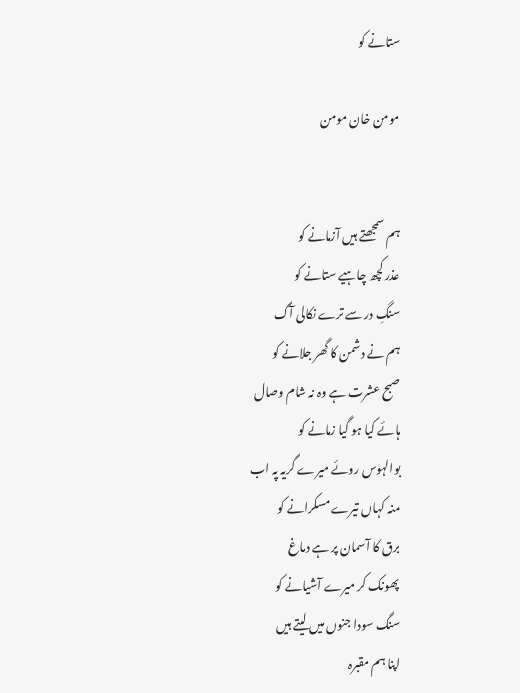ستانے کو

مومن خان مومن


ہم سمجھتے ہیں آزمانے کو
عذر کچھ چاہیے ستانے کو
سنگِ در سے ترے نکالی آگ
ہم نے دشمن کا گھر جلانے کو
صبح عشرت ہے وہ نہ شام وصال
ہائے کیا ہو گیا زمانے کو
بوالہوس روئے میرے گریہ پہ اب
منہ کہاں تیرے مسکرانے کو
برق کا آسمان پر ہے دماغ
پھونک کر میرے آشیانے کو
سنگ سودا جنوں میں لیتے ہیں
اپنا ہم مقبرہ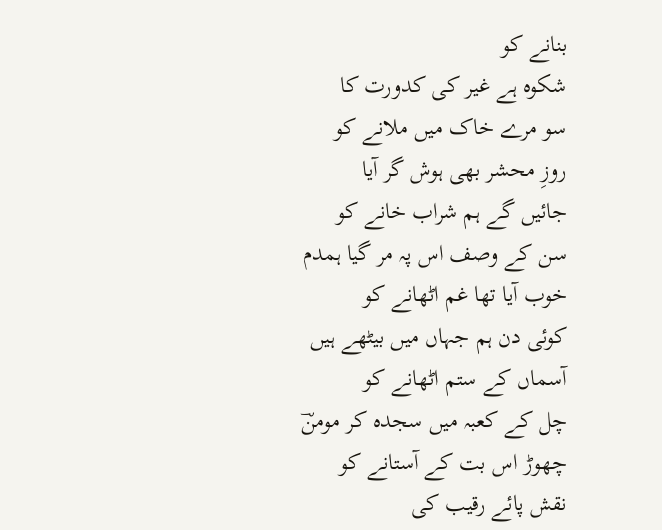بنانے کو
شکوہ ہے غیر کی کدورت کا
سو مرے خاک میں ملانے کو
روزِ محشر بھی ہوش گر آیا
جائیں گے ہم شراب خانے کو
سن کے وصف اس پہ مر گیا ہمدم
خوب آیا تھا غم اٹھانے کو
کوئی دن ہم جہاں میں بیٹھے ہیں
آسماں کے ستم اٹھانے کو
چل کے کعبہ میں سجدہ کر مومنؔ
چھوڑ اس بت کے آستانے کو
نقش پائے رقیب کی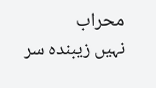محراب
نہیں زیبندہ سر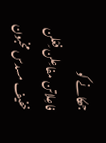جھکانے کو
فاعِلاتن مفاعِلن فِعْلن
خفیف مسدس مخبون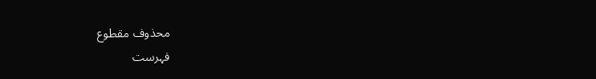محذوف مقطوع
فہرست